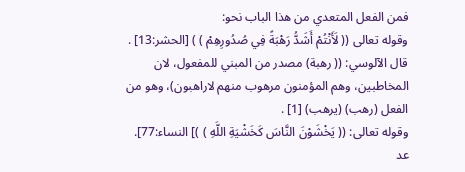فمن الفعل المتعدي من هذا الباب نحو:
وقوله تعالى (( لَأَنْتُمْ أَشَدُّ رَهْبَةً فِي صُدُورِهِمْ ) ) [الحشر:13] .
قال الآلوسي: (( رهبة) مصدر من المبني للمفعول، لان المخاطبين، وهم المؤمنون مرهوب منهم لاراهبون)، وهو من الفعل (رهب) (يرهب) [1] .
وقوله تعالى: (( يَخْشَوْنَ النَّاسَ كَخَشْيَةِ اللَّهِ ) )] النساء:77].
عد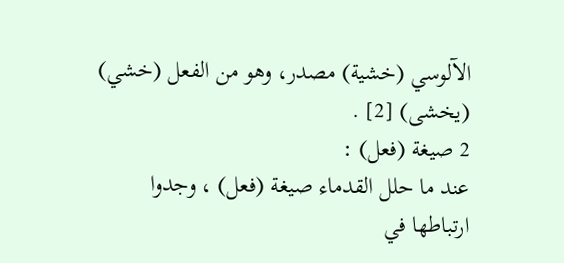الآلوسي (خشية) مصدر، وهو من الفعل (خشي) (يخشى) [2] .
2 صيغة (فعل) :
عند ما حلل القدماء صيغة (فعل) ، وجدوا ارتباطها في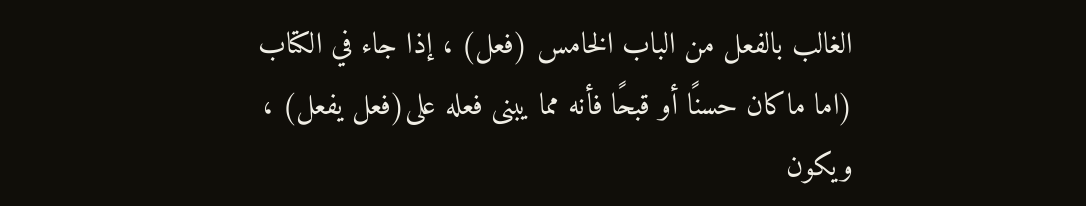الغالب بالفعل من الباب الخامس (فعل) ، إذا جاء في الكتاب (اما ماكان حسنًا أو قبحًا فأنه مما يبنى فعله على(فعل يفعل) ، ويكون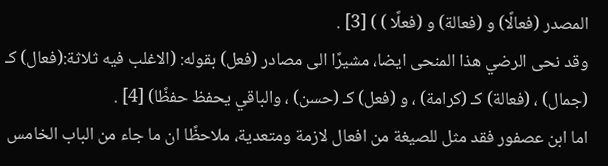المصدر (فعالًا) و (فعالة) و (فعلًا ) ) [3] .
وقد نحى الرضي هذا المنحى ايضا، مشيرًا الى مصادر (فعل) بقوله: (الاغلب فيه ثلاثة:(فعال) كـ (جمال) ، (فعالة) كـ (كرامة) ، و (فعل) كـ (حسن) ، والباقي يحفظ حفظًا) [4] .
اما ابن عصفور فقد مثل للصيغة من افعال لازمة ومتعدية، ملاحظًا ان ما جاء من الباب الخامس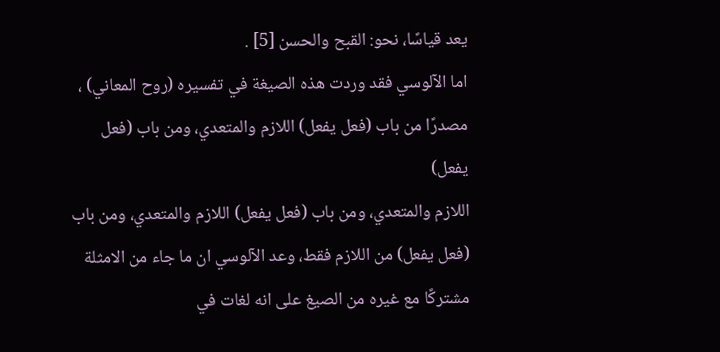يعد قياسًا، نحو: القبح والحسن [5] .
اما الآلوسي فقد وردت هذه الصيغة في تفسيره (روح المعاني) ، مصدرًا من باب (فعل يفعل) اللازم والمتعدي، ومن باب (فعل يفعل)
اللازم والمتعدي، ومن باب (فعل يفعل) اللازم والمتعدي، ومن باب (فعل يفعل) من اللازم فقط، وعد الآلوسي ان ما جاء من الامثلة مشتركًا مع غيره من الصيغ على انه لغات في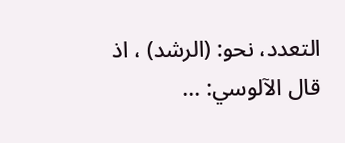التعدد، نحو: (الرشد) ، اذ قال الآلوسي: ...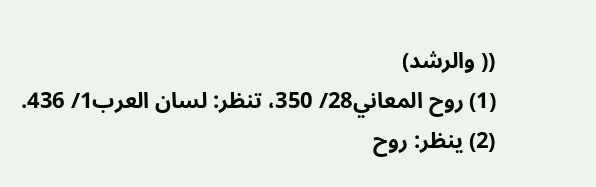(( والرشد)
(1) روح المعاني28/ 350، تنظر: لسان العرب1/ 436.
(2) ينظر: روح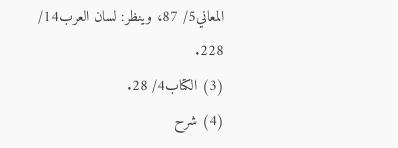المعاني5/ 87، وينظر: لسان العرب14/ 228.
(3) الكتاب4/ 28.
(4) شرح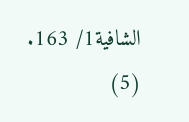الشافية1/ 163.
(5)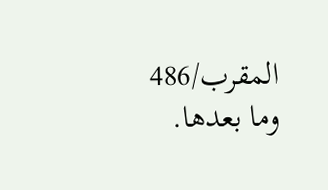المقرب/486 وما بعدها.